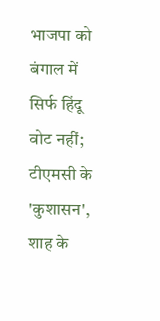भाजपा को बंगाल में सिर्फ हिंदू वोट नहीं; टीएमसी के 'कुशासन', शाह के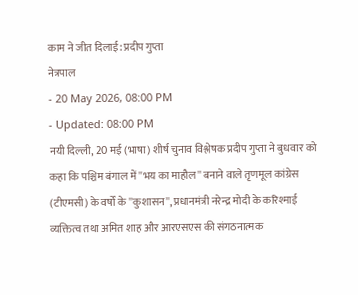काम ने जीत दिलाई: प्रदीप गुप्ता
नेत्रपाल
- 20 May 2026, 08:00 PM
- Updated: 08:00 PM
नयी दिल्ली, 20 मई (भाषा) शीर्ष चुनाव विश्लेषक प्रदीप गुप्ता ने बुधवार को कहा कि पश्चिम बंगाल में ''भय का माहौल'' बनाने वाले तृणमूल कांग्रेस (टीएमसी) के वर्षों के ''कुशासन'', प्रधानमंत्री नरेन्द्र मोदी के करिश्माई व्यक्तित्व तथा अमित शाह और आरएसएस की संगठनात्मक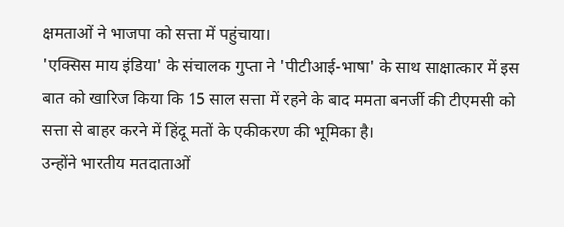क्षमताओं ने भाजपा को सत्ता में पहुंचाया।
'एक्सिस माय इंडिया' के संचालक गुप्ता ने 'पीटीआई-भाषा' के साथ साक्षात्कार में इस बात को खारिज किया कि 15 साल सत्ता में रहने के बाद ममता बनर्जी की टीएमसी को सत्ता से बाहर करने में हिंदू मतों के एकीकरण की भूमिका है।
उन्होंने भारतीय मतदाताओं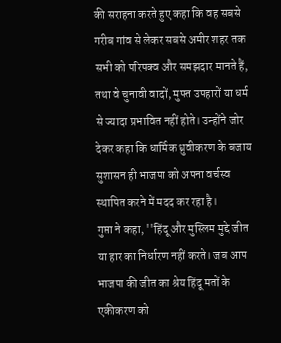की सराहना करते हुए कहा कि वह सबसे गरीब गांव से लेकर सबसे अमीर शहर तक सभी को परिपक्व और समझदार मानते हैं, तथा वे चुनावी वादों, मुफ्त उपहारों या धर्म से ज्यादा प्रभावित नहीं होते। उन्होंने जोर देकर कहा कि धार्मिक ध्रुवीकरण के बजाय सुशासन ही भाजपा को अपना वर्चस्व स्थापित करने में मदद कर रहा है।
गुप्ता ने कहा, ''हिंदू और मुस्लिम मुद्दे जीत या हार का निर्धारण नहीं करते। जब आप भाजपा की जीत का श्रेय हिंदू मतों के एकीकरण को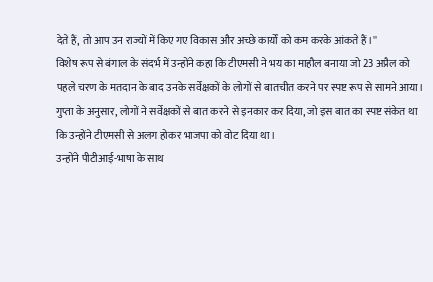देते हैं, तो आप उन राज्यों में किए गए विकास और अच्छे कार्यों को कम करके आंकते हैं।''
विशेष रूप से बंगाल के संदर्भ में उन्होंने कहा कि टीएमसी ने भय का माहौल बनाया जो 23 अप्रैल को पहले चरण के मतदान के बाद उनके सर्वेक्षकों के लोगों से बातचीत करने पर स्पष्ट रूप से सामने आया।
गुप्ता के अनुसार, लोगों ने सर्वेक्षकों से बात करने से इनकार कर दिया, जो इस बात का स्पष्ट संकेत था कि उन्होंने टीएमसी से अलग होकर भाजपा को वोट दिया था।
उन्होंने पीटीआई-भाषा के साथ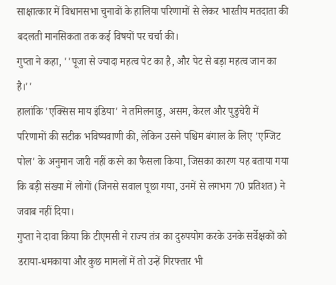साक्षात्कार में विधानसभा चुनावों के हालिया परिणामों से लेकर भारतीय मतदाता की बदलती मानसिकता तक कई विषयों पर चर्चा की।
गुप्ता ने कहा, ''पूजा से ज्यादा महत्व पेट का है, और पेट से बड़ा महत्व जान का है।''
हालांकि 'एक्सिस माय इंडिया' ने तमिलनाडु, असम, केरल और पुडुचेरी में परिणामों की सटीक भविष्यवाणी की, लेकिन उसने पश्चिम बंगाल के लिए 'एग्जिट पोल' के अनुमान जारी नहीं करने का फैसला किया, जिसका कारण यह बताया गया कि बड़ी संख्या में लोगों (जिनसे सवाल पूछा गया, उनमें से लगभग 70 प्रतिशत) ने जवाब नहीं दिया।
गुप्ता ने दावा किया कि टीएमसी ने राज्य तंत्र का दुरुपयोग करके उनके सर्वेक्षकों को डराया-धमकाया और कुछ मामलों में तो उन्हें गिरफ्तार भी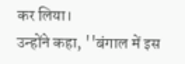कर लिया।
उन्होंने कहा, ''बंगाल में इस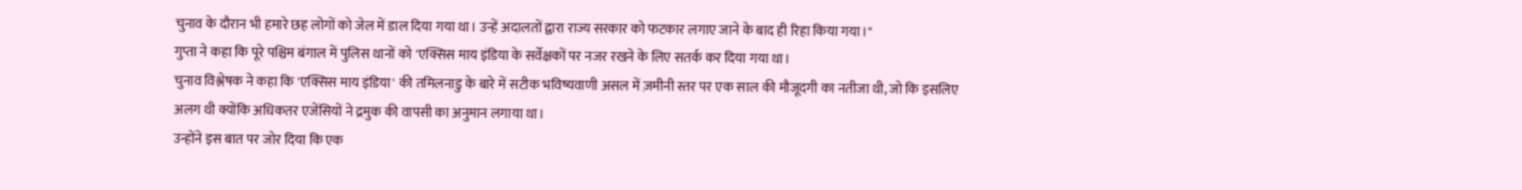चुनाव के दौरान भी हमारे छह लोगों को जेल में डाल दिया गया था। उन्हें अदालतों द्वारा राज्य सरकार को फटकार लगाए जाने के बाद ही रिहा किया गया।''
गुप्ता ने कहा कि पूरे पश्चिम बंगाल में पुलिस थानों को 'एक्सिस माय इंडिया के सर्वेक्षकों पर नजर रखने के लिए सतर्क कर दिया गया था।
चुनाव विश्लेषक ने कहा कि 'एक्सिस माय इंडिया' की तमिलनाडु के बारे में सटीक भविष्यवाणी असल में ज़मीनी स्तर पर एक साल की मौजूदगी का नतीजा थी, जो कि इसलिए अलग थी क्योंकि अधिकतर एजेंसियों ने द्रमुक की वापसी का अनुमान लगाया था।
उन्होंने इस बात पर जोर दिया कि एक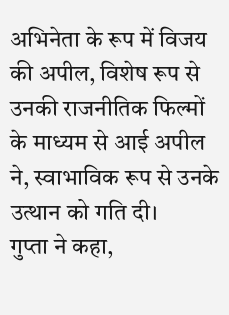अभिनेता के रूप में विजय की अपील, विशेष रूप से उनकी राजनीतिक फिल्मों के माध्यम से आई अपील ने, स्वाभाविक रूप से उनके उत्थान को गति दी।
गुप्ता ने कहा,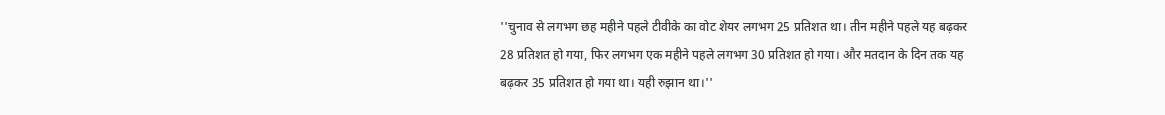''चुनाव से लगभग छह महीने पहले टीवीके का वोट शेयर लगभग 25 प्रतिशत था। तीन महीने पहले यह बढ़कर 28 प्रतिशत हो गया, फिर लगभग एक महीने पहले लगभग 30 प्रतिशत हो गया। और मतदान के दिन तक यह बढ़कर 35 प्रतिशत हो गया था। यही रुझान था।''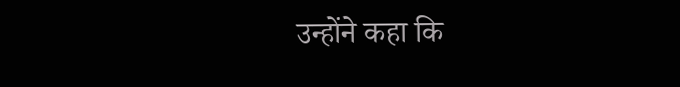उन्होंने कहा कि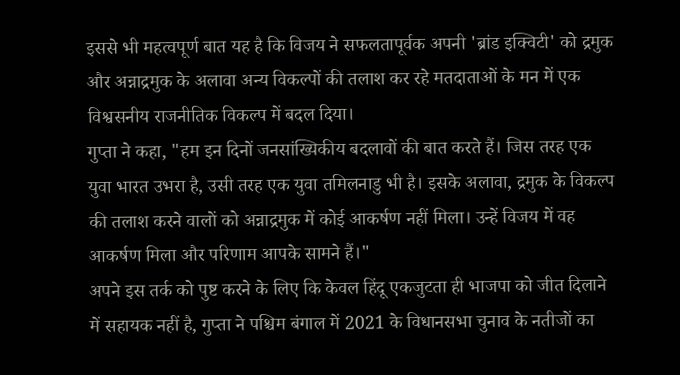इससे भी महत्वपूर्ण बात यह है कि विजय ने सफलतापूर्वक अपनी 'ब्रांड इक्विटी' को द्रमुक और अन्नाद्रमुक के अलावा अन्य विकल्पों की तलाश कर रहे मतदाताओं के मन में एक विश्वसनीय राजनीतिक विकल्प में बदल दिया।
गुप्ता ने कहा, "हम इन दिनों जनसांख्यिकीय बदलावों की बात करते हैं। जिस तरह एक युवा भारत उभरा है, उसी तरह एक युवा तमिलनाडु भी है। इसके अलावा, द्रमुक के विकल्प की तलाश करने वालों को अन्नाद्रमुक में कोई आकर्षण नहीं मिला। उन्हें विजय में वह आकर्षण मिला और परिणाम आपके सामने हैं।"
अपने इस तर्क को पुष्ट करने के लिए कि केवल हिंदू एकजुटता ही भाजपा को जीत दिलाने में सहायक नहीं है, गुप्ता ने पश्चिम बंगाल में 2021 के विधानसभा चुनाव के नतीजों का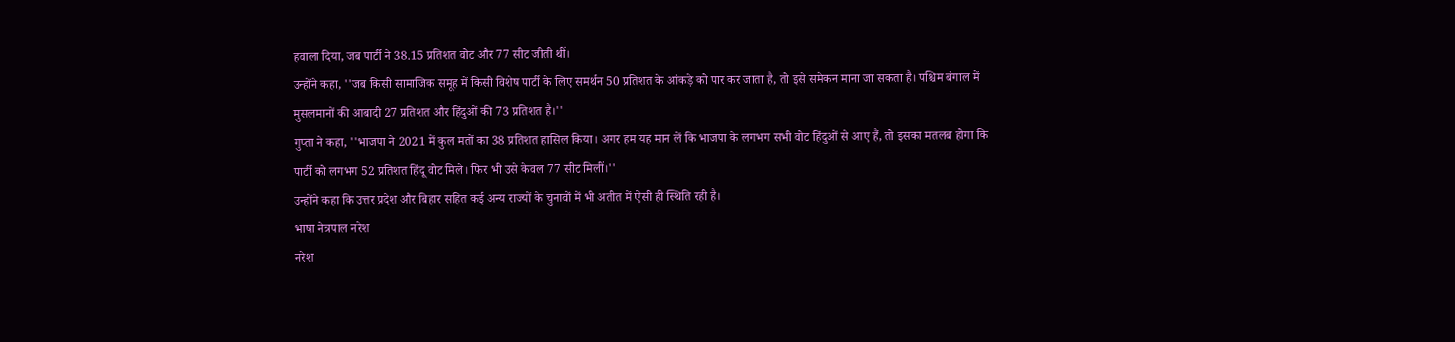हवाला दिया, जब पार्टी ने 38.15 प्रतिशत वोट और 77 सीट जीती थीं।
उन्होंने कहा, ''जब किसी सामाजिक समूह में किसी विशेष पार्टी के लिए समर्थन 50 प्रतिशत के आंकड़े को पार कर जाता है, तो इसे समेकन माना जा सकता है। पश्चिम बंगाल में मुसलमानों की आबादी 27 प्रतिशत और हिंदुओं की 73 प्रतिशत है।''
गुप्ता ने कहा, ''भाजपा ने 2021 में कुल मतों का 38 प्रतिशत हासिल किया। अगर हम यह मान लें कि भाजपा के लगभग सभी वोट हिंदुओं से आए हैं, तो इसका मतलब होगा कि पार्टी को लगभग 52 प्रतिशत हिंदू वोट मिले। फिर भी उसे केवल 77 सीट मिलीं।''
उन्होंने कहा कि उत्तर प्रदेश और बिहार सहित कई अन्य राज्यों के चुनावों में भी अतीत में ऐसी ही स्थिति रही है।
भाषा नेत्रपाल नरेश
नरेश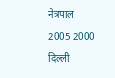नेत्रपाल
2005 2000 दिल्ली